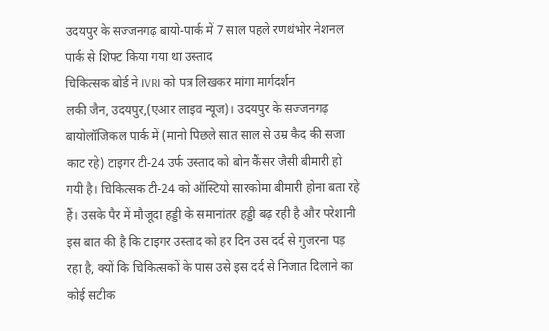उदयपुर के सज्जनगढ़ बायो-पार्क में 7 साल पहले रणथंभोर नेशनल पार्क से शिफ्ट किया गया था उस्ताद
चिकित्सक बोर्ड ने IVRI को पत्र लिखकर मांगा मार्गदर्शन
लकी जैन, उदयपुर,(एआर लाइव न्यूज)। उदयपुर के सज्जनगढ़ बायोलॉजिकल पार्क में (मानो पिछले सात साल से उम्र कैद की सजा काट रहे) टाइगर टी-24 उर्फ उस्ताद को बोन कैंसर जैसी बीमारी हो गयी है। चिकित्सक टी-24 को ऑस्टियो सारकोमा बीमारी होना बता रहे हैं। उसके पैर में मौजूदा हड्डी के समानांतर हड्डी बढ़ रही है और परेशानी इस बात की है कि टाइगर उस्ताद को हर दिन उस दर्द से गुजरना पड़ रहा है, क्यों कि चिकित्सकों के पास उसे इस दर्द से निजात दिलाने का कोई सटीक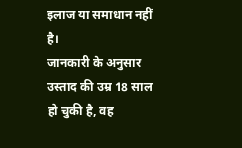इलाज या समाधान नहीं है।
जानकारी के अनुसार उस्ताद की उम्र 18 साल हो चुकी है, वह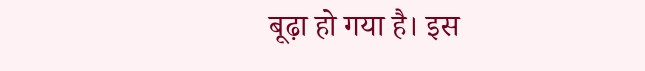बूढ़ा हो गया है। इस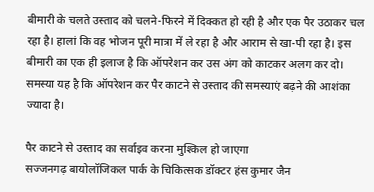बीमारी के चलते उस्ताद को चलने-फिरने में दिक्कत हो रही है और एक पैर उठाकर चल रहा है। हालां कि वह भोजन पूरी मात्रा में ले रहा है और आराम से खा-पी रहा है। इस बीमारी का एक ही इलाज है कि ऑपरेशन कर उस अंग को काटकर अलग कर दो। समस्या यह है कि ऑपरेशन कर पैर काटने से उस्ताद की समस्याएं बढ़ने की आशंका ज्यादा है।

पैर काटने से उस्ताद का सर्वाइव करना मुश्किल हो जाएगा
सज्जनगढ़ बायोलॉजिकल पार्क के चिकित्सक डॉक्टर हंस कुमार जैन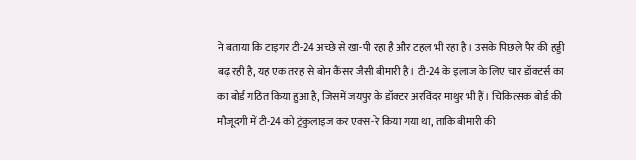ने बताया कि टाइगर टी-24 अच्छे से खा-पी रहा है और टहल भी रहा है। उसके पिछले पैर की हड्डी बढ़ रही है, यह एक तरह से बोन कैंसर जैसी बीमारी है। टी-24 के इलाज के लिए चार डॉक्टर्स का का बोर्ड गठित किया हुआ है, जिसमें जयपुर के डॉक्टर अरविंदर माथुर भी हैं। चिकित्सक बोर्ड की मौजूदगी में टी-24 को ट्रंकुलाइज कर एक्स-रे किया गया था, ताकि बीमारी की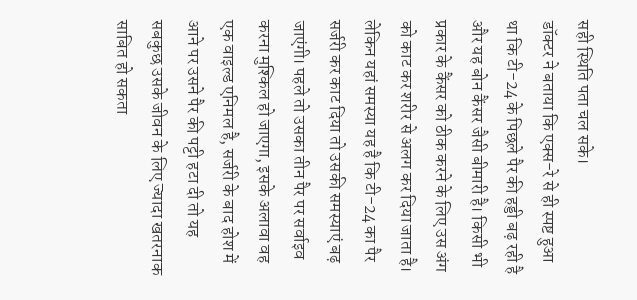सही स्थिति पता चल सके।
डॉक्टर ने बताया कि एक्स-रे से ही स्पष्ट हुआ था कि टी-24 के पिछले पैर की हड्डी बढ़ रही है और यह बोन कैंसर जैसी बीमारी है। किसी भी प्रकार के कैंसर को ठीक करने के लिए उस अंग को काट कर शरीर से अलग कर दिया जाता है। लेकिन यहां समस्या यह है कि टी-24 का पैर सर्जरी कर काट दिया तो उसकी समस्याएं बढ़ जाएंगी। पहले तो उसका तीन पैर पर सर्वाइव करना मुश्किल हो जाएगा, इसके अलावा वह एक वाइल्ड एनिमल है, सर्जरी के बाद होश में आने पर उसने पैर की पट्टी हटा दी तो यह सबकुछ उसके जीवन के लिए ज्यादा खतरनाक साबित हो सकता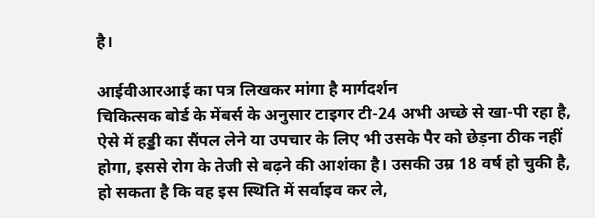है।

आईवीआरआई का पत्र लिखकर मांगा है मार्गदर्शन
चिकित्सक बोर्ड के मेंबर्स के अनुसार टाइगर टी-24 अभी अच्छे से खा-पी रहा है, ऐसे में हड्डी का सैंपल लेने या उपचार के लिए भी उसके पैर को छेड़ना ठीक नहीं होगा, इससे रोग के तेजी से बढ़ने की आशंका है। उसकी उम्र 18 वर्ष हो चुकी है, हो सकता है कि वह इस स्थिति में सर्वाइव कर ले,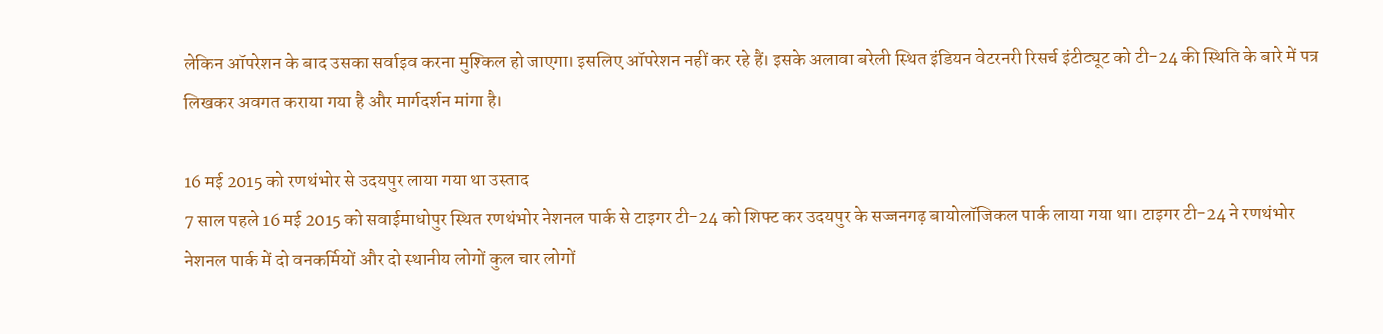लेकिन ऑपरेशन के बाद उसका सर्वाइव करना मुश्किल हो जाएगा। इसलिए ऑपरेशन नहीं कर रहे हैं। इसके अलावा बरेली स्थित इंडियन वेटरनरी रिसर्च इंटीट्यूट को टी-24 की स्थिति के बारे में पत्र लिखकर अवगत कराया गया है और मार्गदर्शन मांगा है।

16 मई 2015 को रणथंभोर से उदयपुर लाया गया था उस्ताद
7 साल पहले 16 मई 2015 को सवाईमाधोपुर स्थित रणथंभोर नेशनल पार्क से टाइगर टी-24 को शिफ्ट कर उदयपुर के सज्जनगढ़ बायोलॉजिकल पार्क लाया गया था। टाइगर टी-24 ने रणथंभोर नेशनल पार्क में दो वनकर्मियों और दो स्थानीय लोगों कुल चार लोगों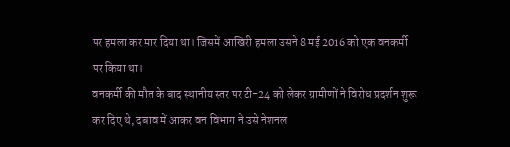पर हमला कर मार दिया था। जिसमें आखिरी हमला उसने 8 मई 2016 को एक वनकर्मी पर किया था।
वनकर्मी की मौत के बाद स्थानीय स्तर पर टी-24 को लेकर ग्रामीणों ने विरोध प्रदर्शन शुरू कर दिए थे, दबाव में आकर वन विभाग ने उसे नेशनल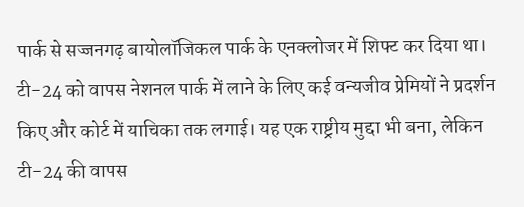पार्क से सज्जनगढ़ बायोलॉजिकल पार्क के एनक्लोजर में शिफ्ट कर दिया था। टी-24 को वापस नेशनल पार्क में लाने के लिए कई वन्यजीव प्रेमियों ने प्रदर्शन किए और कोर्ट में याचिका तक लगाई। यह एक राष्ट्रीय मुद्दा भी बना, लेकिन टी-24 की वापस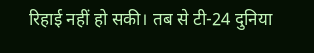रिहाई नहीं हो सकी। तब से टी-24 दुनिया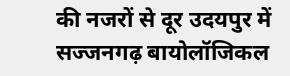की नजरों से दूर उदयपुर में सज्जनगढ़ बायोलॉजिकल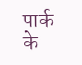पार्क के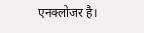एनक्लोजर है।